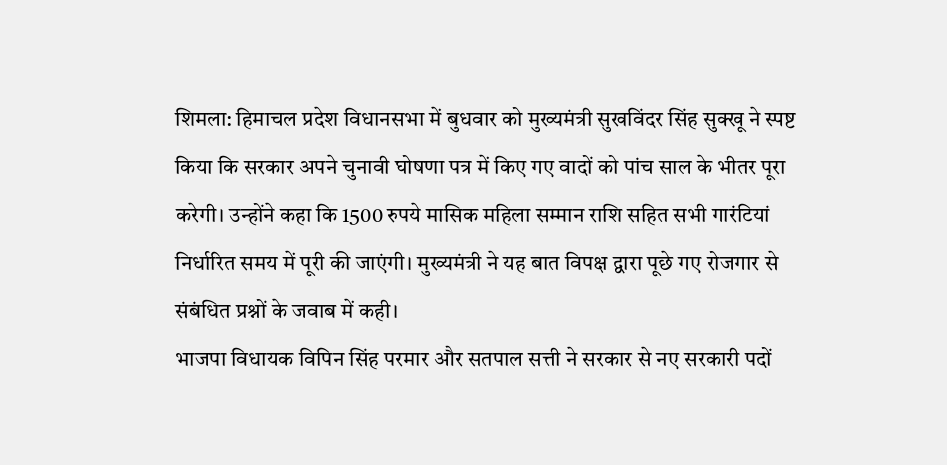शिमला: हिमाचल प्रदेश विधानसभा में बुधवार को मुख्यमंत्री सुखविंदर सिंह सुक्खू ने स्पष्ट किया कि सरकार अपने चुनावी घोषणा पत्र में किए गए वादों को पांच साल के भीतर पूरा करेगी। उन्होंने कहा कि 1500 रुपये मासिक महिला सम्मान राशि सहित सभी गारंटियां निर्धारित समय में पूरी की जाएंगी। मुख्यमंत्री ने यह बात विपक्ष द्वारा पूछे गए रोजगार से संबंधित प्रश्नों के जवाब में कही।
भाजपा विधायक विपिन सिंह परमार और सतपाल सत्ती ने सरकार से नए सरकारी पदों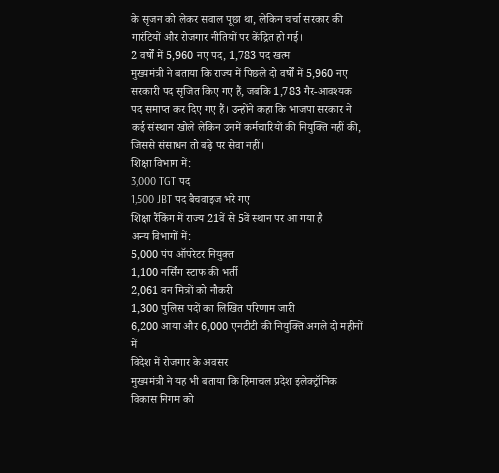के सृजन को लेकर सवाल पूछा था, लेकिन चर्चा सरकार की गारंटियों और रोजगार नीतियों पर केंद्रित हो गई।
2 वर्षों में 5,960 नए पद, 1,783 पद खत्म
मुख्यमंत्री ने बताया कि राज्य में पिछले दो वर्षों में 5,960 नए सरकारी पद सृजित किए गए हैं, जबकि 1,783 गैर-आवश्यक पद समाप्त कर दिए गए हैं। उन्होंने कहा कि भाजपा सरकार ने कई संस्थान खोले लेकिन उनमें कर्मचारियों की नियुक्ति नहीं की, जिससे संसाधन तो बढ़े पर सेवा नहीं।
शिक्षा विभाग में:
3,000 TGT पद
1,500 JBT पद बैचवाइज भरे गए
शिक्षा रैंकिंग में राज्य 21वें से 5वें स्थान पर आ गया है
अन्य विभागों में:
5,000 पंप ऑपरेटर नियुक्त
1,100 नर्सिंग स्टाफ की भर्ती
2,061 वन मित्रों को नौकरी
1,300 पुलिस पदों का लिखित परिणाम जारी
6,200 आया और 6,000 एनटीटी की नियुक्ति अगले दो महीनों में
विदेश में रोजगार के अवसर
मुख्यमंत्री ने यह भी बताया कि हिमाचल प्रदेश इलेक्ट्रॉनिक विकास निगम को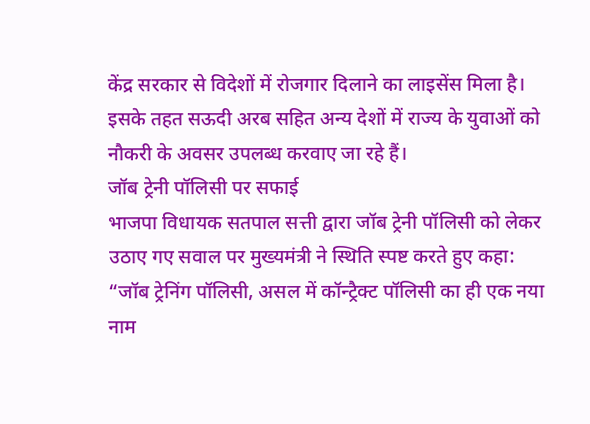केंद्र सरकार से विदेशों में रोजगार दिलाने का लाइसेंस मिला है। इसके तहत सऊदी अरब सहित अन्य देशों में राज्य के युवाओं को नौकरी के अवसर उपलब्ध करवाए जा रहे हैं।
जॉब ट्रेनी पॉलिसी पर सफाई
भाजपा विधायक सतपाल सत्ती द्वारा जॉब ट्रेनी पॉलिसी को लेकर उठाए गए सवाल पर मुख्यमंत्री ने स्थिति स्पष्ट करते हुए कहा:
“जॉब ट्रेनिंग पॉलिसी, असल में कॉन्ट्रैक्ट पॉलिसी का ही एक नया नाम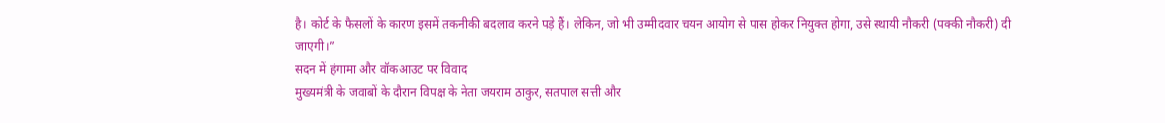है। कोर्ट के फैसलों के कारण इसमें तकनीकी बदलाव करने पड़े हैं। लेकिन, जो भी उम्मीदवार चयन आयोग से पास होकर नियुक्त होगा, उसे स्थायी नौकरी (पक्की नौकरी) दी जाएगी।”
सदन में हंगामा और वॉकआउट पर विवाद
मुख्यमंत्री के जवाबों के दौरान विपक्ष के नेता जयराम ठाकुर, सतपाल सत्ती और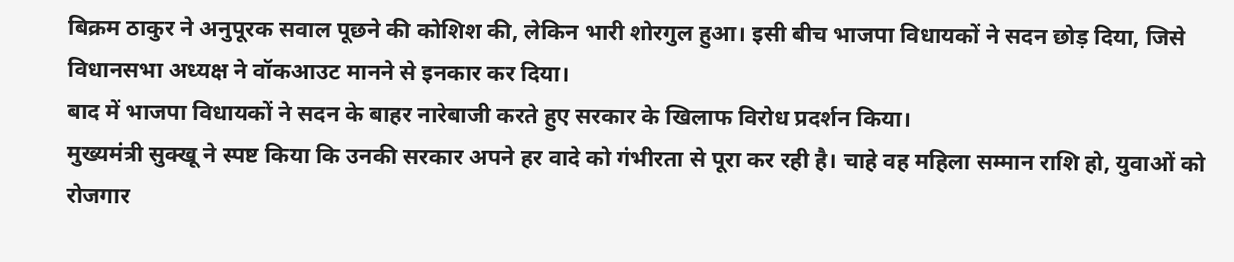बिक्रम ठाकुर ने अनुपूरक सवाल पूछने की कोशिश की, लेकिन भारी शोरगुल हुआ। इसी बीच भाजपा विधायकों ने सदन छोड़ दिया, जिसे विधानसभा अध्यक्ष ने वॉकआउट मानने से इनकार कर दिया।
बाद में भाजपा विधायकों ने सदन के बाहर नारेबाजी करते हुए सरकार के खिलाफ विरोध प्रदर्शन किया।
मुख्यमंत्री सुक्खू ने स्पष्ट किया कि उनकी सरकार अपने हर वादे को गंभीरता से पूरा कर रही है। चाहे वह महिला सम्मान राशि हो, युवाओं को रोजगार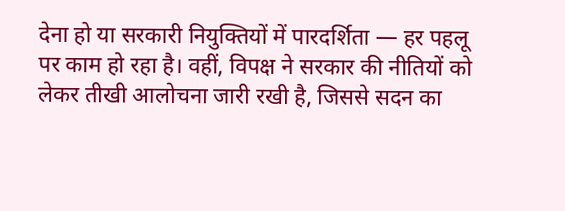देना हो या सरकारी नियुक्तियों में पारदर्शिता — हर पहलू पर काम हो रहा है। वहीं, विपक्ष ने सरकार की नीतियों को लेकर तीखी आलोचना जारी रखी है, जिससे सदन का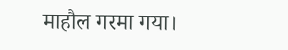माहौल गरमा गया।